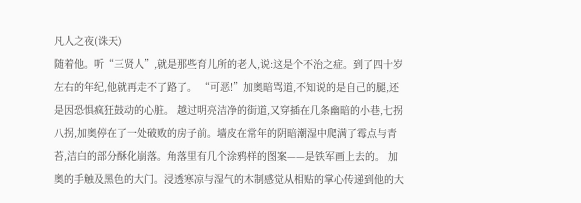凡人之夜(诛天)
随着他。听“三贤人”,就是那些育儿所的老人,说:这是个不治之症。到了四十岁左右的年纪,他就再走不了路了。 “可恶!”加奥暗骂道,不知说的是自己的腿,还是因恐惧疯狂鼓动的心脏。 越过明亮洁净的街道,又穿插在几条幽暗的小巷,七拐八拐,加奥停在了一处破败的房子前。墙皮在常年的阴暗潮湿中爬满了霉点与青苔,洁白的部分酥化崩落。角落里有几个涂鸦样的图案——是铁军画上去的。 加奥的手触及黑色的大门。浸透寒凉与湿气的木制感觉从相贴的掌心传递到他的大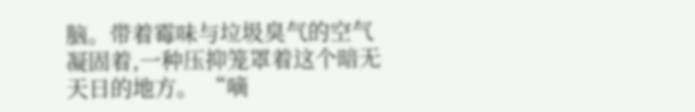脑。带着霉味与垃圾臭气的空气凝固着,一种压抑笼罩着这个暗无天日的地方。 “嘀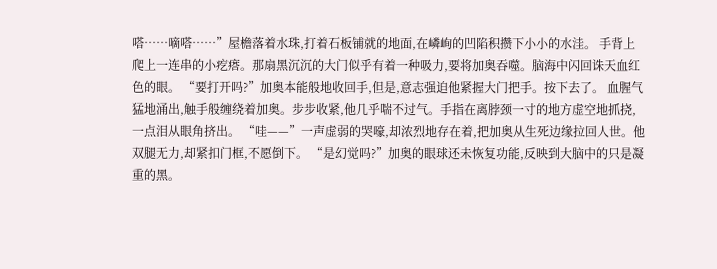嗒……嘀嗒……”屋檐落着水珠,打着石板铺就的地面,在嶙峋的凹陷积攒下小小的水洼。 手背上爬上一连串的小疙瘩。那扇黑沉沉的大门似乎有着一种吸力,要将加奥吞噬。脑海中闪回诛天血红色的眼。 “要打开吗?”加奥本能般地收回手,但是,意志强迫他紧握大门把手。按下去了。 血腥气猛地涌出,触手般缠绕着加奥。步步收紧,他几乎喘不过气。手指在离脖颈一寸的地方虚空地抓挠,一点泪从眼角挤出。 “哇——”一声虚弱的哭嚎,却浓烈地存在着,把加奥从生死边缘拉回人世。他双腿无力,却紧扣门框,不愿倒下。 “是幻觉吗?”加奥的眼球还未恢复功能,反映到大脑中的只是凝重的黑。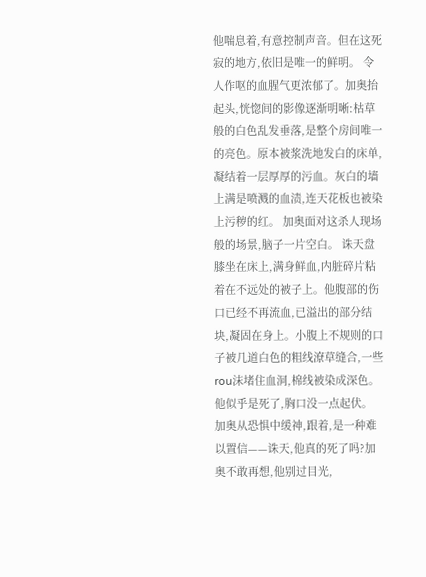他喘息着,有意控制声音。但在这死寂的地方,依旧是唯一的鲜明。 令人作呕的血腥气更浓郁了。加奥抬起头,恍惚间的影像逐渐明晰:枯草般的白色乱发垂落,是整个房间唯一的亮色。原本被浆洗地发白的床单,凝结着一层厚厚的污血。灰白的墙上满是喷溅的血渍,连天花板也被染上污秽的红。 加奥面对这杀人现场般的场景,脑子一片空白。 诛天盘膝坐在床上,满身鲜血,内脏碎片粘着在不远处的被子上。他腹部的伤口已经不再流血,已溢出的部分结块,凝固在身上。小腹上不规则的口子被几道白色的粗线潦草缝合,一些rou沫堵住血洞,棉线被染成深色。 他似乎是死了,胸口没一点起伏。 加奥从恐惧中缓神,跟着,是一种难以置信——诛天,他真的死了吗?加奥不敢再想,他别过目光,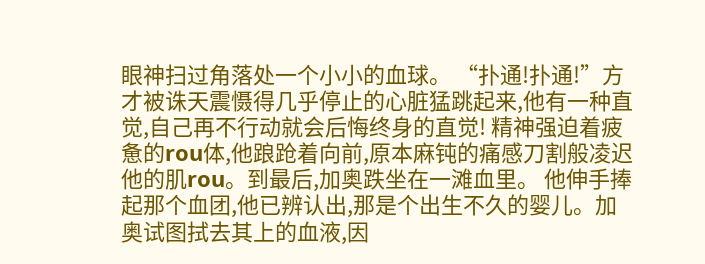眼神扫过角落处一个小小的血球。 “扑通!扑通!”方才被诛天震慑得几乎停止的心脏猛跳起来,他有一种直觉,自己再不行动就会后悔终身的直觉! 精神强迫着疲惫的rou体,他踉跄着向前,原本麻钝的痛感刀割般凌迟他的肌rou。到最后,加奥跌坐在一滩血里。 他伸手捧起那个血团,他已辨认出,那是个出生不久的婴儿。加奥试图拭去其上的血液,因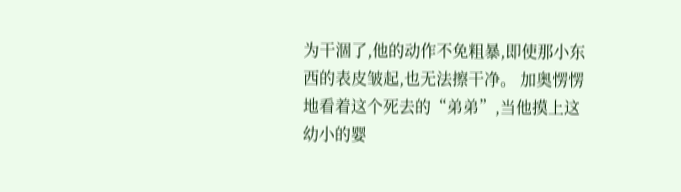为干涸了,他的动作不免粗暴,即使那小东西的表皮皱起,也无法擦干净。 加奥愣愣地看着这个死去的“弟弟”,当他摸上这幼小的婴